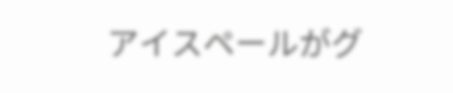アイスペールがグ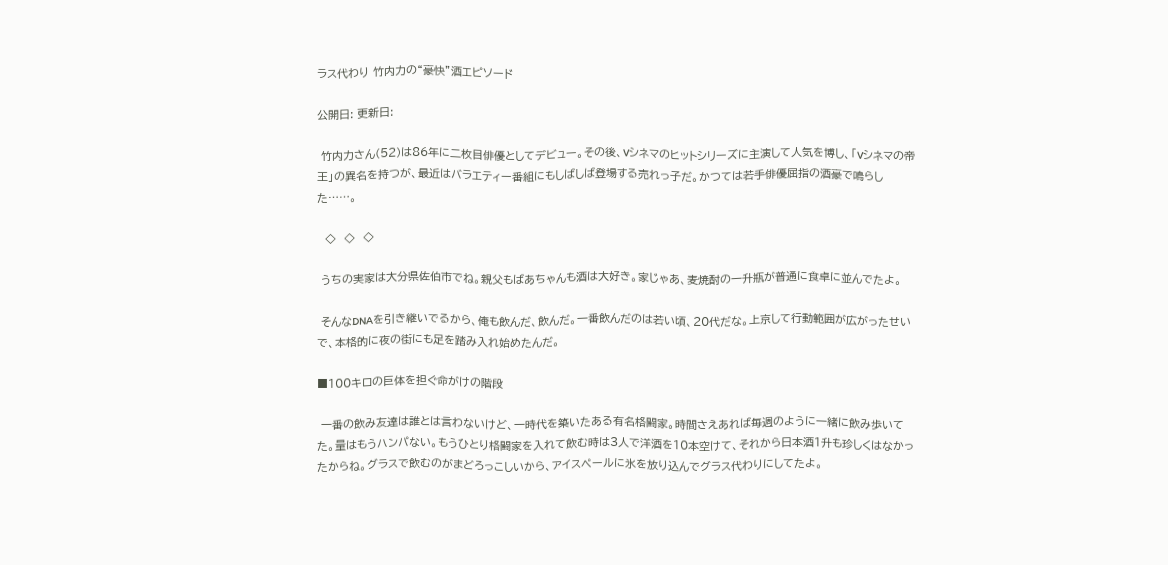ラス代わり 竹内力の“豪快”酒エピソード

公開日: 更新日:

 竹内力さん(52)は86年に二枚目俳優としてデビュー。その後、Vシネマのヒットシリーズに主演して人気を博し、「Vシネマの帝王」の異名を持つが、最近はバラエティー番組にもしばしば登場する売れっ子だ。かつては若手俳優屈指の酒豪で鳴らした……。

  ◇  ◇  ◇

 うちの実家は大分県佐伯市でね。親父もばあちゃんも酒は大好き。家じゃあ、麦焼酎の一升瓶が普通に食卓に並んでたよ。

 そんなDNAを引き継いでるから、俺も飲んだ、飲んだ。一番飲んだのは若い頃、20代だな。上京して行動範囲が広がったせいで、本格的に夜の街にも足を踏み入れ始めたんだ。

■100キロの巨体を担ぐ命がけの階段

 一番の飲み友達は誰とは言わないけど、一時代を築いたある有名格闘家。時間さえあれば毎週のように一緒に飲み歩いてた。量はもうハンパない。もうひとり格闘家を入れて飲む時は3人で洋酒を10本空けて、それから日本酒1升も珍しくはなかったからね。グラスで飲むのがまどろっこしいから、アイスペールに氷を放り込んでグラス代わりにしてたよ。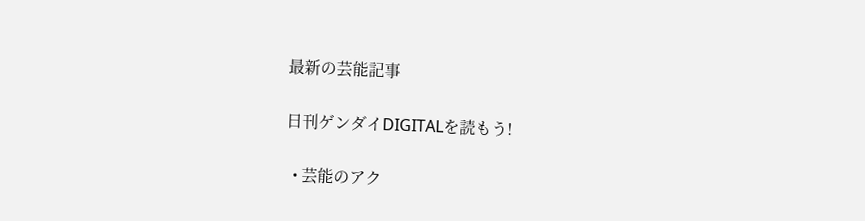最新の芸能記事

日刊ゲンダイDIGITALを読もう!

  • 芸能のアク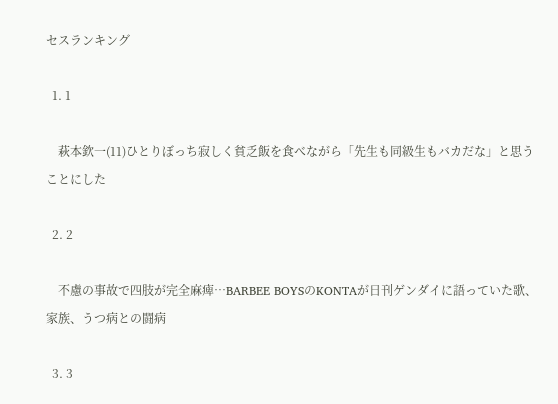セスランキング

  1. 1

    萩本欽一(11)ひとりぼっち寂しく貧乏飯を食べながら「先生も同級生もバカだな」と思うことにした

  2. 2

    不慮の事故で四肢が完全麻痺…BARBEE BOYSのKONTAが日刊ゲンダイに語っていた歌、家族、うつ病との闘病

  3. 3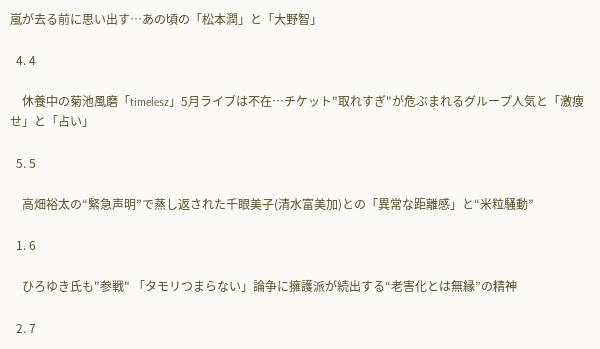嵐が去る前に思い出す…あの頃の「松本潤」と「大野智」

  4. 4

    休養中の菊池風磨「timelesz」5月ライブは不在…チケット"取れすぎ"が危ぶまれるグループ人気と「激痩せ」と「占い」

  5. 5

    高畑裕太の“緊急声明”で蒸し返された千眼美子(清水富美加)との「異常な距離感」と“米粒騒動”

  1. 6

    ひろゆき氏も"参戦" 「タモリつまらない」論争に擁護派が続出する“老害化とは無縁”の精神

  2. 7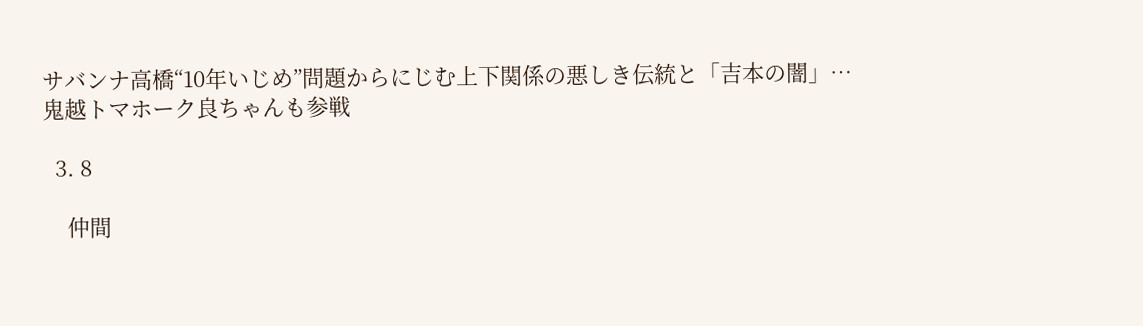サバンナ高橋“10年いじめ”問題からにじむ上下関係の悪しき伝統と「吉本の闇」…鬼越トマホーク良ちゃんも参戦

  3. 8

    仲間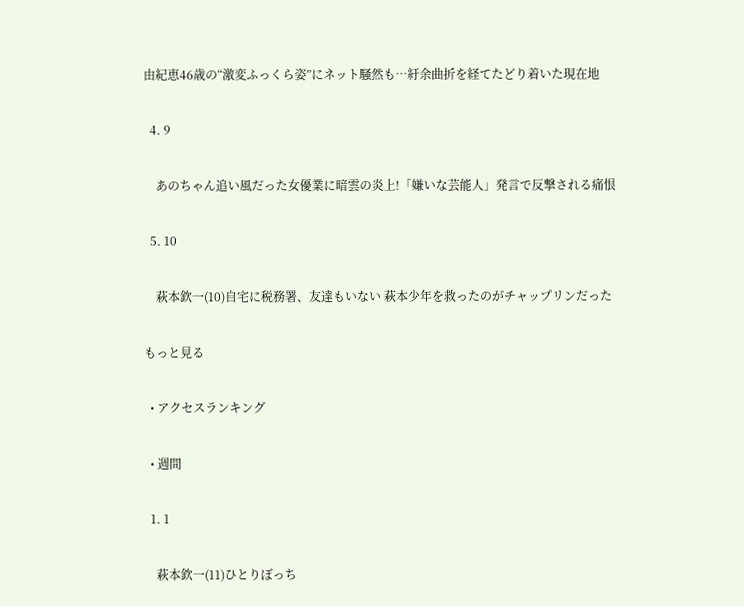由紀恵46歳の“激変ふっくら姿”にネット騒然も…紆余曲折を経てたどり着いた現在地

  4. 9

    あのちゃん追い風だった女優業に暗雲の炎上!「嫌いな芸能人」発言で反撃される痛恨

  5. 10

    萩本欽一(10)自宅に税務署、友達もいない 萩本少年を救ったのがチャップリンだった

もっと見る

  • アクセスランキング

  • 週間

  1. 1

    萩本欽一(11)ひとりぼっち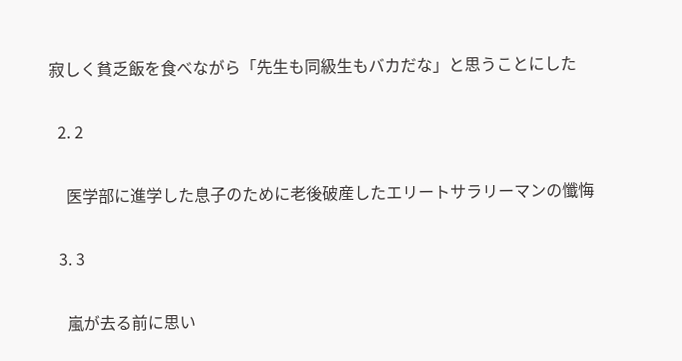寂しく貧乏飯を食べながら「先生も同級生もバカだな」と思うことにした

  2. 2

    医学部に進学した息子のために老後破産したエリートサラリーマンの懺悔

  3. 3

    嵐が去る前に思い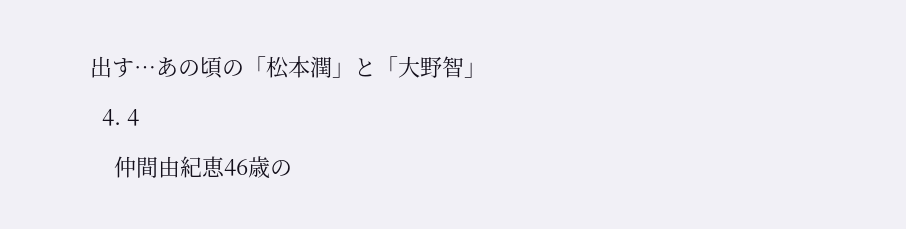出す…あの頃の「松本潤」と「大野智」

  4. 4

    仲間由紀恵46歳の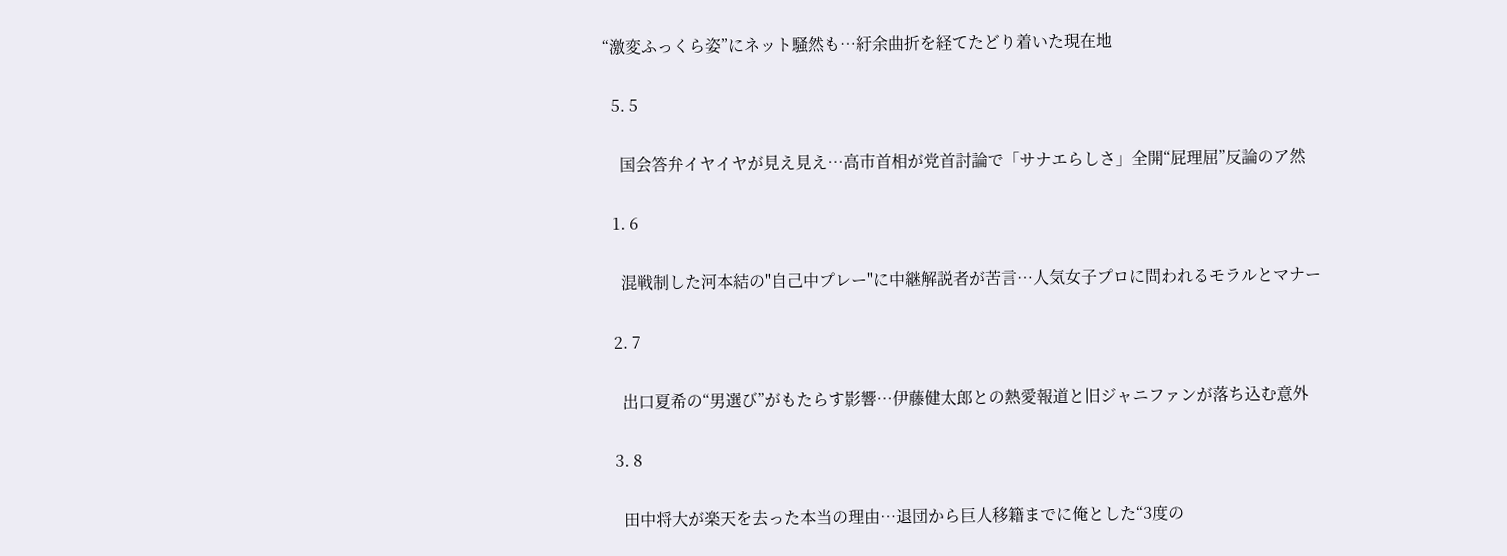“激変ふっくら姿”にネット騒然も…紆余曲折を経てたどり着いた現在地

  5. 5

    国会答弁イヤイヤが見え見え…高市首相が党首討論で「サナエらしさ」全開“屁理屈”反論のア然

  1. 6

    混戦制した河本結の"自己中プレー"に中継解説者が苦言…人気女子プロに問われるモラルとマナー

  2. 7

    出口夏希の“男選び”がもたらす影響…伊藤健太郎との熱愛報道と旧ジャニファンが落ち込む意外

  3. 8

    田中将大が楽天を去った本当の理由…退団から巨人移籍までに俺とした“3度の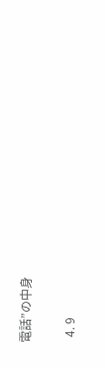電話”の中身

  4. 9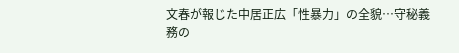文春が報じた中居正広「性暴力」の全貌…守秘義務の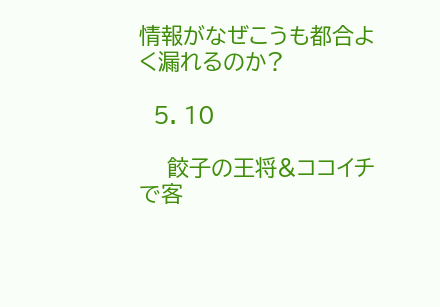情報がなぜこうも都合よく漏れるのか?

  5. 10

    餃子の王将&ココイチで客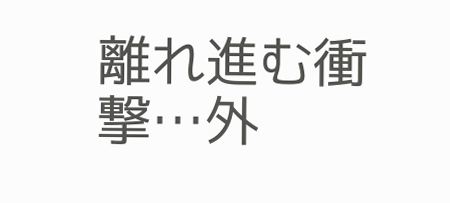離れ進む衝撃…外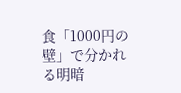食「1000円の壁」で分かれる明暗